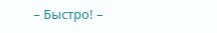– Быстро! –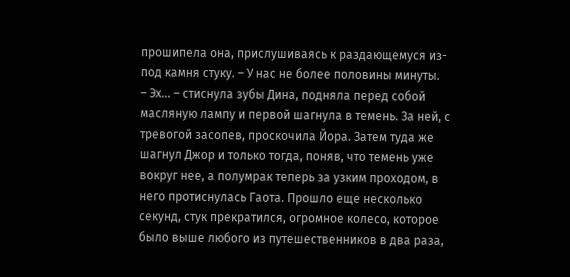прошипела она, прислушиваясь к раздающемуся из-под камня стуку. – У нас не более половины минуты.
– Эх… – стиснула зубы Дина, подняла перед собой масляную лампу и первой шагнула в темень. За ней, с тревогой засопев, проскочила Йора. Затем туда же шагнул Джор и только тогда, поняв, что темень уже вокруг нее, а полумрак теперь за узким проходом, в него протиснулась Гаота. Прошло еще несколько секунд, стук прекратился, огромное колесо, которое было выше любого из путешественников в два раза,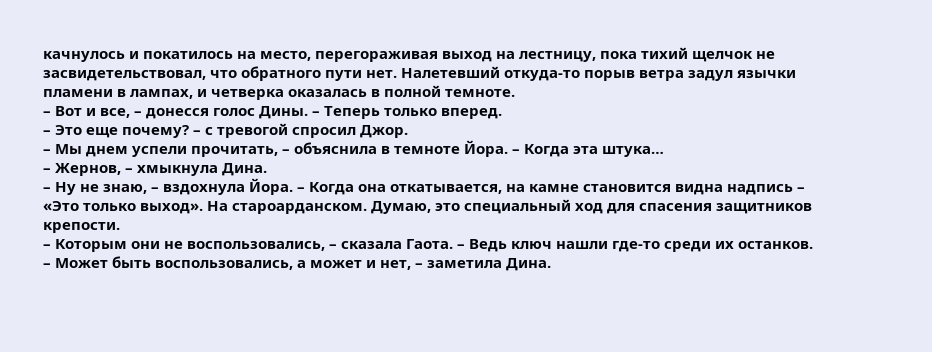качнулось и покатилось на место, перегораживая выход на лестницу, пока тихий щелчок не засвидетельствовал, что обратного пути нет. Налетевший откуда-то порыв ветра задул язычки пламени в лампах, и четверка оказалась в полной темноте.
– Вот и все, – донесся голос Дины. – Теперь только вперед.
– Это еще почему? – с тревогой спросил Джор.
– Мы днем успели прочитать, – объяснила в темноте Йора. – Когда эта штука…
– Жернов, – хмыкнула Дина.
– Ну не знаю, – вздохнула Йора. – Когда она откатывается, на камне становится видна надпись – «Это только выход». На староарданском. Думаю, это специальный ход для спасения защитников крепости.
– Которым они не воспользовались, – сказала Гаота. – Ведь ключ нашли где-то среди их останков.
– Может быть воспользовались, а может и нет, – заметила Дина.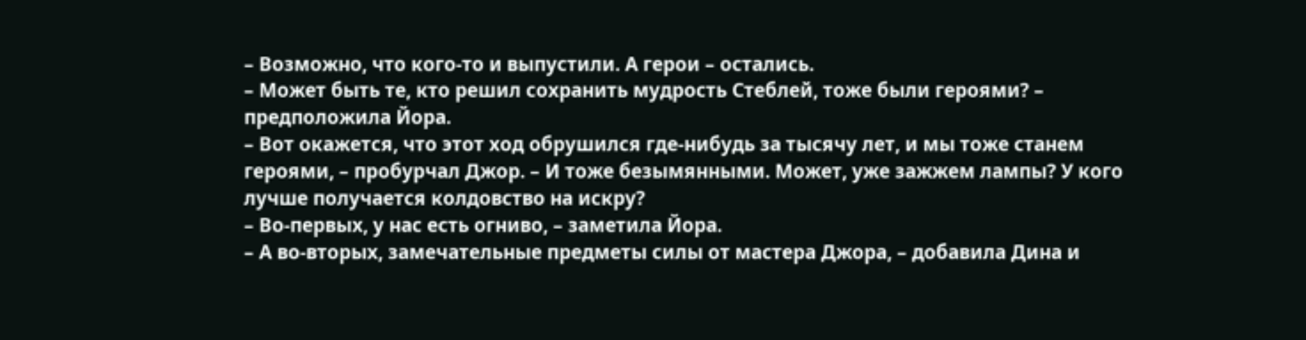– Возможно, что кого-то и выпустили. А герои – остались.
– Может быть те, кто решил сохранить мудрость Стеблей, тоже были героями? – предположила Йора.
– Вот окажется, что этот ход обрушился где-нибудь за тысячу лет, и мы тоже станем героями, – пробурчал Джор. – И тоже безымянными. Может, уже зажжем лампы? У кого лучше получается колдовство на искру?
– Во-первых, у нас есть огниво, – заметила Йора.
– А во-вторых, замечательные предметы силы от мастера Джора, – добавила Дина и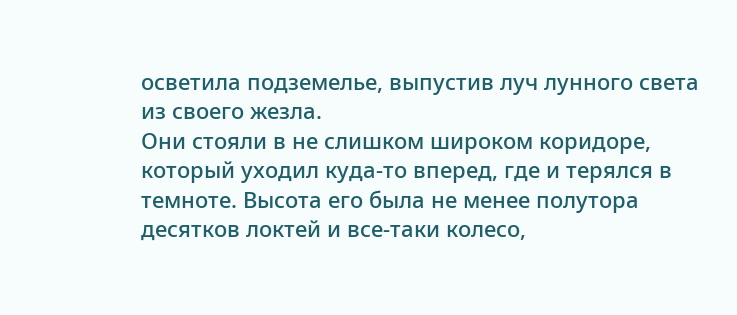осветила подземелье, выпустив луч лунного света из своего жезла.
Они стояли в не слишком широком коридоре, который уходил куда-то вперед, где и терялся в темноте. Высота его была не менее полутора десятков локтей и все-таки колесо,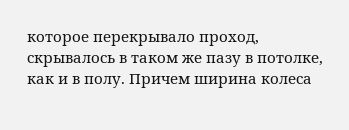которое перекрывало проход, скрывалось в таком же пазу в потолке, как и в полу. Причем ширина колеса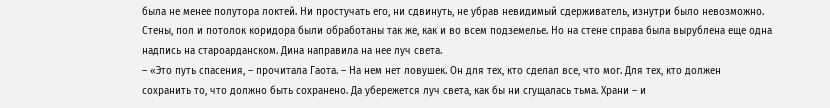была не менее полутора локтей. Ни простучать его, ни сдвинуть, не убрав невидимый сдерживатель, изнутри было невозможно. Стены, пол и потолок коридора были обработаны так же, как и во всем подземелье. Но на стене справа была вырублена еще одна надпись на староарданском. Дина направила на нее луч света.
– «Это путь спасения, – прочитала Гаота. – На нем нет ловушек. Он для тех, кто сделал все, что мог. Для тех, кто должен сохранить то, что должно быть сохранено. Да убережется луч света, как бы ни сгущалась тьма. Храни – и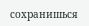сохранишься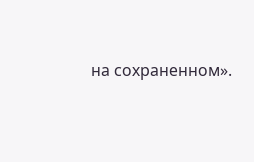на сохраненном».